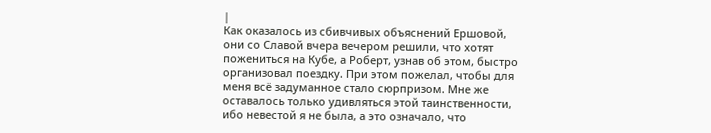|
Как оказалось из сбивчивых объяснений Ершовой, они со Славой вчера вечером решили, что хотят пожениться на Кубе, а Роберт, узнав об этом, быстро организовал поездку. При этом пожелал, чтобы для меня всё задуманное стало сюрпризом. Мне же оставалось только удивляться этой таинственности, ибо невестой я не была, а это означало, что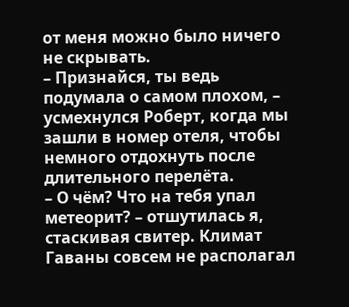от меня можно было ничего не скрывать.
– Признайся, ты ведь подумала о самом плохом, – усмехнулся Роберт, когда мы зашли в номер отеля, чтобы немного отдохнуть после длительного перелёта.
– О чём? Что на тебя упал метеорит? – отшутилась я, стаскивая свитер. Климат Гаваны совсем не располагал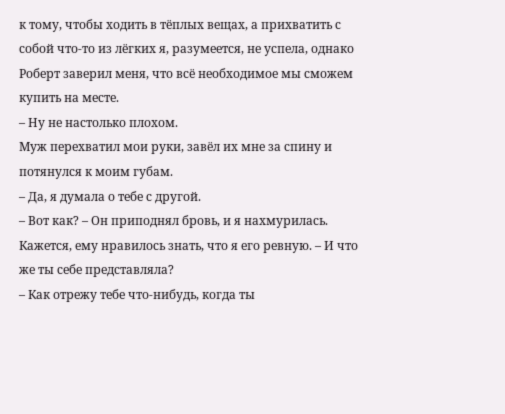к тому, чтобы ходить в тёплых вещах, а прихватить с собой что-то из лёгких я, разумеется, не успела, однако Роберт заверил меня, что всё необходимое мы сможем купить на месте.
– Ну не настолько плохом.
Муж перехватил мои руки, завёл их мне за спину и потянулся к моим губам.
– Да, я думала о тебе с другой.
– Вот как? – Он приподнял бровь, и я нахмурилась. Кажется, ему нравилось знать, что я его ревную. – И что же ты себе представляла?
– Как отрежу тебе что-нибудь, когда ты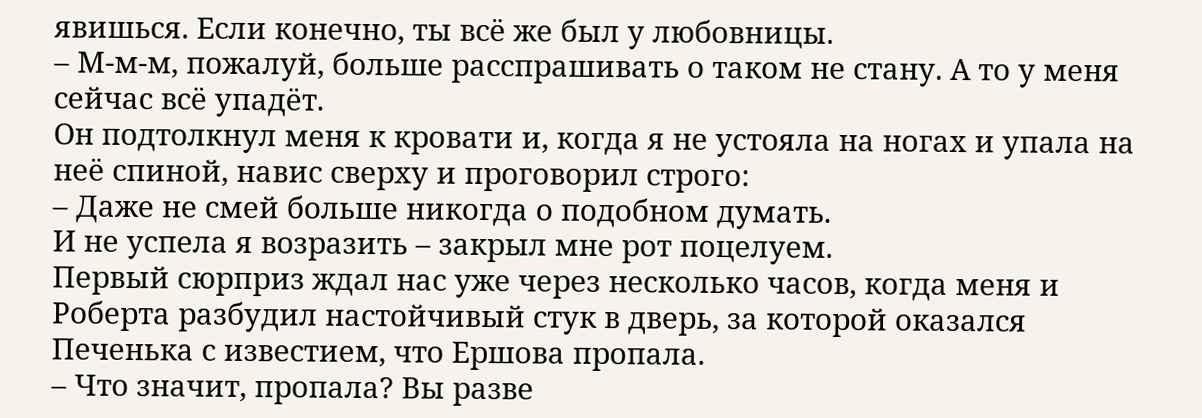явишься. Если конечно, ты всё же был у любовницы.
– М-м-м, пожалуй, больше расспрашивать о таком не стану. А то у меня сейчас всё упадёт.
Он подтолкнул меня к кровати и, когда я не устояла на ногах и упала на неё спиной, навис сверху и проговорил строго:
– Даже не смей больше никогда о подобном думать.
И не успела я возразить – закрыл мне рот поцелуем.
Первый сюрприз ждал нас уже через несколько часов, когда меня и Роберта разбудил настойчивый стук в дверь, за которой оказался Печенька с известием, что Ершова пропала.
– Что значит, пропала? Вы разве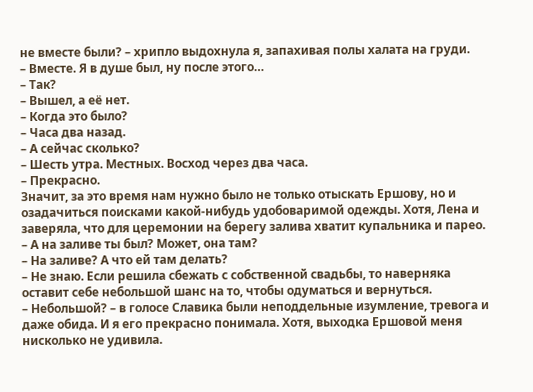не вместе были? – хрипло выдохнула я, запахивая полы халата на груди.
– Вместе. Я в душе был, ну после этого…
– Так?
– Вышел, а её нет.
– Когда это было?
– Часа два назад.
– А сейчас сколько?
– Шесть утра. Местных. Восход через два часа.
– Прекрасно.
Значит, за это время нам нужно было не только отыскать Ершову, но и озадачиться поисками какой-нибудь удобоваримой одежды. Хотя, Лена и заверяла, что для церемонии на берегу залива хватит купальника и парео.
– А на заливе ты был? Может, она там?
– На заливе? А что ей там делать?
– Не знаю. Если решила сбежать с собственной свадьбы, то наверняка оставит себе небольшой шанс на то, чтобы одуматься и вернуться.
– Небольшой? – в голосе Славика были неподдельные изумление, тревога и даже обида. И я его прекрасно понимала. Хотя, выходка Ершовой меня нисколько не удивила.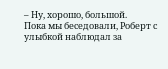– Ну, хорошо, большой.
Пока мы беседовали, Роберт с улыбкой наблюдал за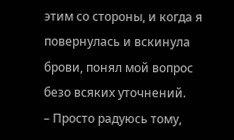этим со стороны, и когда я повернулась и вскинула брови, понял мой вопрос безо всяких уточнений.
– Просто радуюсь тому,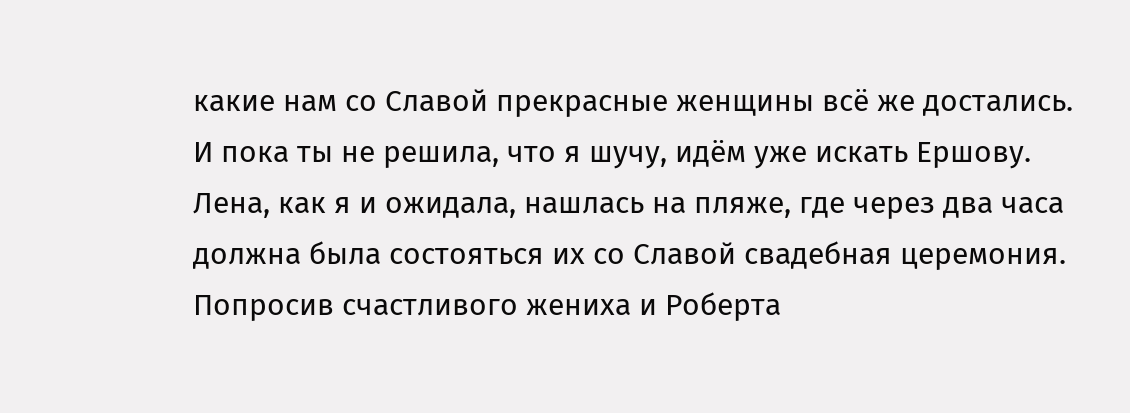какие нам со Славой прекрасные женщины всё же достались. И пока ты не решила, что я шучу, идём уже искать Ершову.
Лена, как я и ожидала, нашлась на пляже, где через два часа должна была состояться их со Славой свадебная церемония. Попросив счастливого жениха и Роберта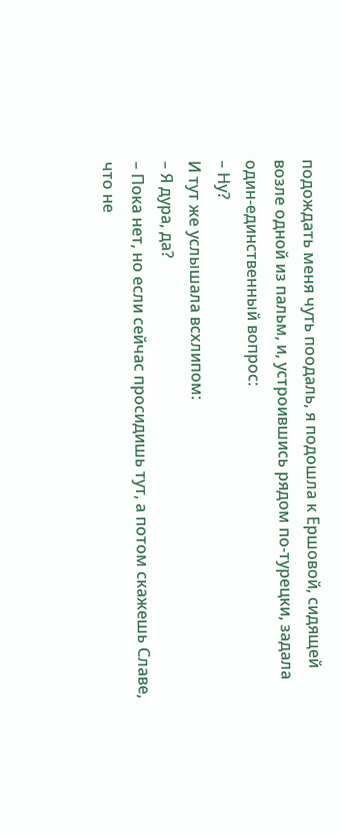подождать меня чуть поодаль, я подошла к Ершовой, сидящей возле одной из пальм, и, устроившись рядом по-турецки, задала один-единственный вопрос:
– Ну?
И тут же услышала всхлипом:
– Я дура, да?
– Пока нет, но если сейчас просидишь тут, а потом скажешь Славе, что не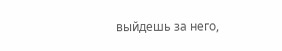выйдешь за него,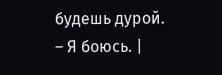будешь дурой.
– Я боюсь. |